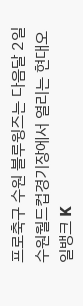프로축구 수원 블루윙즈는 다음달 2일 수원월드컵경기장에서 열리는 현대오일뱅크 K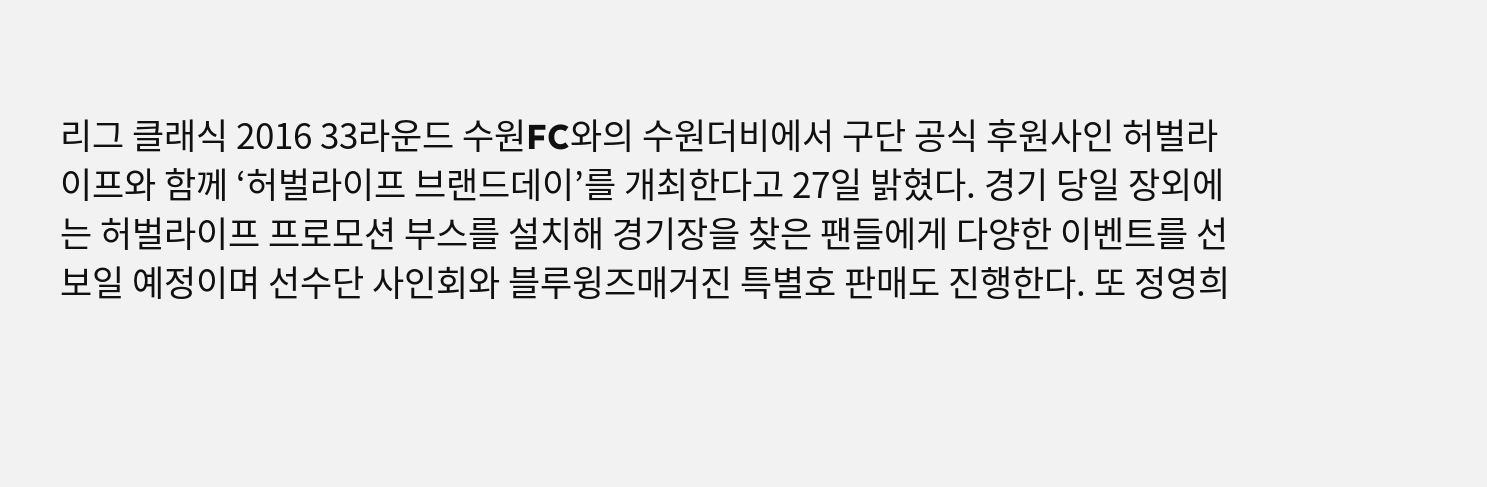리그 클래식 2016 33라운드 수원FC와의 수원더비에서 구단 공식 후원사인 허벌라이프와 함께 ‘허벌라이프 브랜드데이’를 개최한다고 27일 밝혔다. 경기 당일 장외에는 허벌라이프 프로모션 부스를 설치해 경기장을 찾은 팬들에게 다양한 이벤트를 선보일 예정이며 선수단 사인회와 블루윙즈매거진 특별호 판매도 진행한다. 또 정영희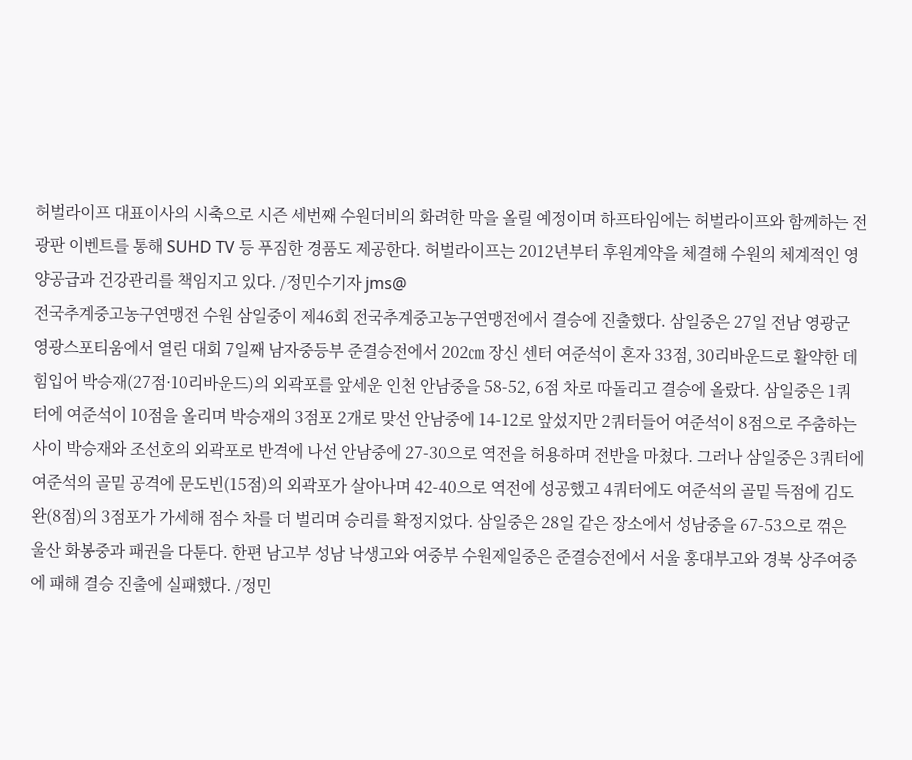허벌라이프 대표이사의 시축으로 시즌 세번째 수원더비의 화려한 막을 올릴 예정이며 하프타임에는 허벌라이프와 함께하는 전광판 이벤트를 통해 SUHD TV 등 푸짐한 경품도 제공한다. 허벌라이프는 2012년부터 후원계약을 체결해 수원의 체계적인 영양공급과 건강관리를 책임지고 있다. /정민수기자 jms@
전국추계중고농구연맹전 수원 삼일중이 제46회 전국추계중고농구연맹전에서 결승에 진출했다. 삼일중은 27일 전남 영광군 영광스포티움에서 열린 대회 7일째 남자중등부 준결승전에서 202㎝ 장신 센터 여준석이 혼자 33점, 30리바운드로 활약한 데 힘입어 박승재(27점·10리바운드)의 외곽포를 앞세운 인천 안남중을 58-52, 6점 차로 따돌리고 결승에 올랐다. 삼일중은 1쿼터에 여준석이 10점을 올리며 박승재의 3점포 2개로 맞선 안남중에 14-12로 앞섰지만 2쿼터들어 여준석이 8점으로 주춤하는 사이 박승재와 조선호의 외곽포로 반격에 나선 안남중에 27-30으로 역전을 허용하며 전반을 마쳤다. 그러나 삼일중은 3쿼터에 여준석의 골밑 공격에 문도빈(15점)의 외곽포가 살아나며 42-40으로 역전에 성공했고 4쿼터에도 여준석의 골밑 득점에 김도완(8점)의 3점포가 가세해 점수 차를 더 벌리며 승리를 확정지었다. 삼일중은 28일 같은 장소에서 성남중을 67-53으로 꺾은 울산 화봉중과 패권을 다툰다. 한편 남고부 성남 낙생고와 여중부 수원제일중은 준결승전에서 서울 홍대부고와 경북 상주여중에 패해 결승 진출에 실패했다. /정민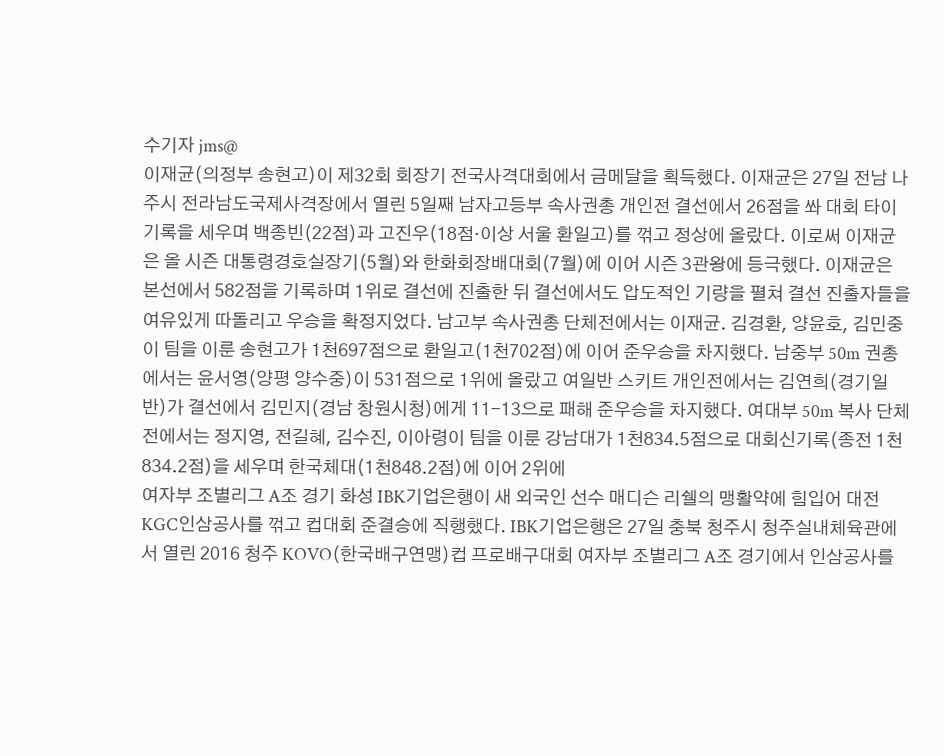수기자 jms@
이재균(의정부 송현고)이 제32회 회장기 전국사격대회에서 금메달을 획득했다. 이재균은 27일 전남 나주시 전라남도국제사격장에서 열린 5일째 남자고등부 속사권총 개인전 결선에서 26점을 쏴 대회 타이기록을 세우며 백종빈(22점)과 고진우(18점·이상 서울 환일고)를 꺾고 정상에 올랐다. 이로써 이재균은 올 시즌 대통령경호실장기(5월)와 한화회장배대회(7월)에 이어 시즌 3관왕에 등극했다. 이재균은 본선에서 582점을 기록하며 1위로 결선에 진출한 뒤 결선에서도 압도적인 기량을 펼쳐 결선 진출자들을 여유있게 따돌리고 우승을 확정지었다. 남고부 속사권총 단체전에서는 이재균. 김경환, 양윤호, 김민중이 팀을 이룬 송현고가 1천697점으로 환일고(1천702점)에 이어 준우승을 차지했다. 남중부 50m 권총에서는 윤서영(양평 양수중)이 531점으로 1위에 올랐고 여일반 스키트 개인전에서는 김연희(경기일반)가 결선에서 김민지(경남 창원시청)에게 11-13으로 패해 준우승을 차지했다. 여대부 50m 복사 단체전에서는 정지영, 전길혜, 김수진, 이아령이 팀을 이룬 강남대가 1천834.5점으로 대회신기록(종전 1천834.2점)을 세우며 한국체대(1천848.2점)에 이어 2위에
여자부 조별리그 A조 경기 화성 IBK기업은행이 새 외국인 선수 매디슨 리쉘의 맹활약에 힘입어 대전 KGC인삼공사를 꺾고 컵대회 준결승에 직행했다. IBK기업은행은 27일 충북 청주시 청주실내체육관에서 열린 2016 청주 KOVO(한국배구연맹)컵 프로배구대회 여자부 조별리그 A조 경기에서 인삼공사를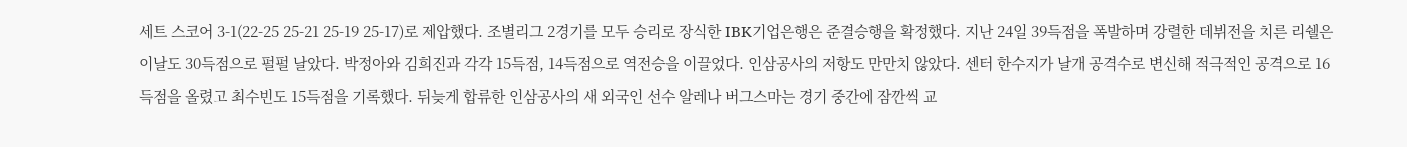세트 스코어 3-1(22-25 25-21 25-19 25-17)로 제압했다. 조별리그 2경기를 모두 승리로 장식한 IBK기업은행은 준결승행을 확정했다. 지난 24일 39득점을 폭발하며 강렬한 데뷔전을 치른 리쉘은 이날도 30득점으로 펄펄 날았다. 박정아와 김희진과 각각 15득점, 14득점으로 역전승을 이끌었다. 인삼공사의 저항도 만만치 않았다. 센터 한수지가 날개 공격수로 변신해 적극적인 공격으로 16득점을 올렸고 최수빈도 15득점을 기록했다. 뒤늦게 합류한 인삼공사의 새 외국인 선수 알레나 버그스마는 경기 중간에 잠깐씩 교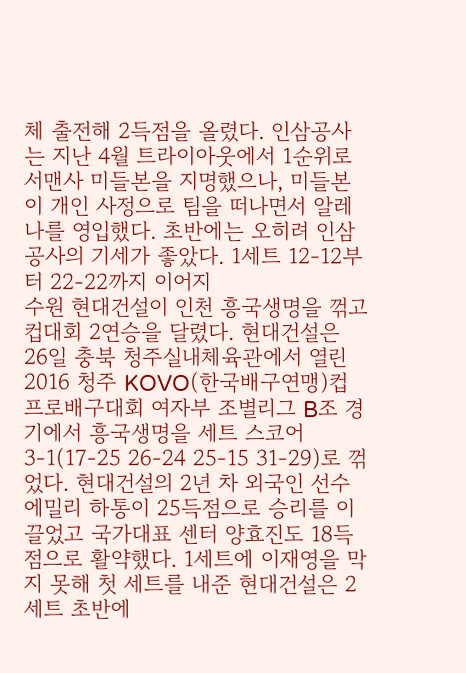체 출전해 2득점을 올렸다. 인삼공사는 지난 4월 트라이아웃에서 1순위로 서맨사 미들본을 지명했으나, 미들본이 개인 사정으로 팀을 떠나면서 알레나를 영입했다. 초반에는 오히려 인삼공사의 기세가 좋았다. 1세트 12-12부터 22-22까지 이어지
수원 현대건설이 인천 흥국생명을 꺾고 컵대회 2연승을 달렸다. 현대건설은 26일 충북 청주실내체육관에서 열린 2016 청주 KOVO(한국배구연맹)컵 프로배구대회 여자부 조별리그 B조 경기에서 흥국생명을 세트 스코어 3-1(17-25 26-24 25-15 31-29)로 꺾었다. 현대건설의 2년 차 외국인 선수 에밀리 하통이 25득점으로 승리를 이끌었고 국가대표 센터 양효진도 18득점으로 활약했다. 1세트에 이재영을 막지 못해 첫 세트를 내준 현대건설은 2세트 초반에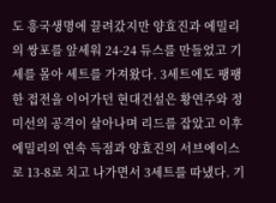도 흥국생명에 끌려갔지만 양효진과 에밀리의 쌍포를 앞세워 24-24 듀스를 만들었고 기세를 몰아 세트를 가져왔다. 3세트에도 팽팽한 접전을 이어가던 현대건설은 황연주와 정미선의 공격이 살아나며 리드를 잡았고 이후 에밀리의 연속 득점과 양효진의 서브에이스로 13-8로 치고 나가면서 3세트를 따냈다. 기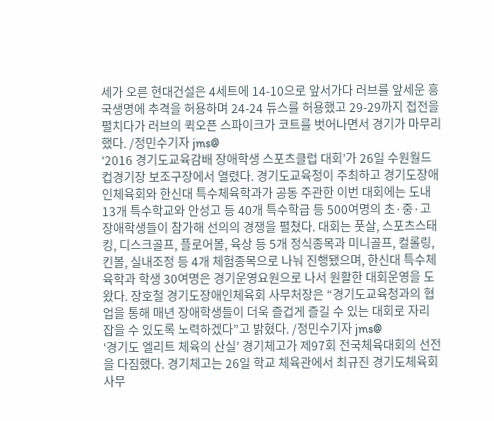세가 오른 현대건설은 4세트에 14-10으로 앞서가다 러브를 앞세운 흥국생명에 추격을 허용하며 24-24 듀스를 허용했고 29-29까지 접전을 펼치다가 러브의 퀵오픈 스파이크가 코트를 벗어나면서 경기가 마무리 했다. /정민수기자 jms@
‘2016 경기도교육감배 장애학생 스포츠클럽 대회’가 26일 수원월드컵경기장 보조구장에서 열렸다. 경기도교육청이 주최하고 경기도장애인체육회와 한신대 특수체육학과가 공동 주관한 이번 대회에는 도내 13개 특수학교와 안성고 등 40개 특수학급 등 500여명의 초·중·고 장애학생들이 참가해 선의의 경쟁을 펼쳤다. 대회는 풋살, 스포츠스태킹, 디스크골프, 플로어볼, 육상 등 5개 정식종목과 미니골프, 컬롤링, 킨볼, 실내조정 등 4개 체험종목으로 나눠 진행됐으며, 한신대 특수체육학과 학생 30여명은 경기운영요원으로 나서 원활한 대회운영을 도왔다. 장호철 경기도장애인체육회 사무처장은 “경기도교육청과의 협업을 통해 매년 장애학생들이 더욱 즐겁게 즐길 수 있는 대회로 자리 잡을 수 있도록 노력하겠다”고 밝혔다. /정민수기자 jms@
‘경기도 엘리트 체육의 산실’ 경기체고가 제97회 전국체육대회의 선전을 다짐했다. 경기체고는 26일 학교 체육관에서 최규진 경기도체육회 사무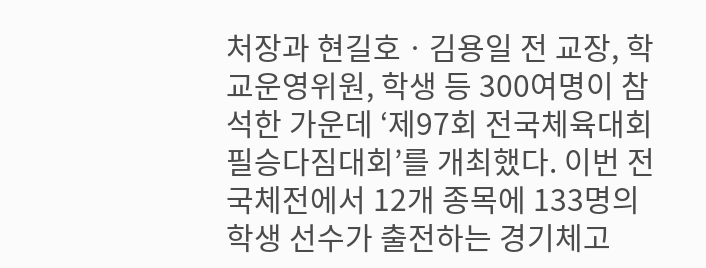처장과 현길호ㆍ김용일 전 교장, 학교운영위원, 학생 등 300여명이 참석한 가운데 ‘제97회 전국체육대회 필승다짐대회’를 개최했다. 이번 전국체전에서 12개 종목에 133명의 학생 선수가 출전하는 경기체고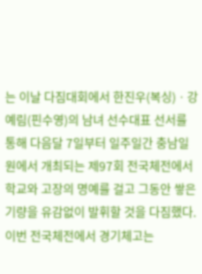는 이날 다짐대회에서 한진우(복싱)ㆍ강예림(핀수영)의 남녀 선수대표 선서를 통해 다음달 7일부터 일주일간 충남일원에서 개최되는 제97회 전국체전에서 학교와 고장의 명예를 걸고 그동안 쌓은 기량을 유감없이 발휘할 것을 다짐했다. 이번 전국체전에서 경기체고는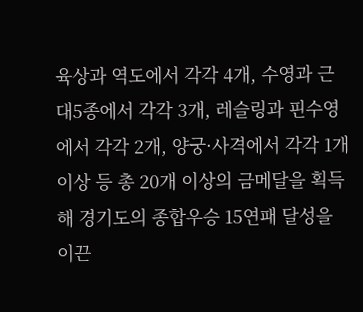육상과 역도에서 각각 4개, 수영과 근대5종에서 각각 3개, 레슬링과 핀수영에서 각각 2개, 양궁·사격에서 각각 1개 이상 등 총 20개 이상의 금메달을 획득해 경기도의 종합우승 15연패 달성을 이끈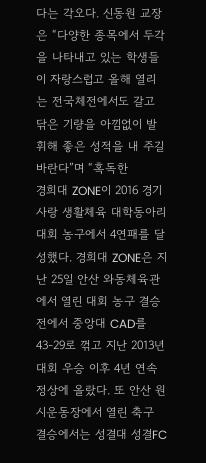다는 각오다. 신동원 교장은 “다양한 종목에서 두각을 나타내고 있는 학생들이 자랑스럽고 올해 열리는 전국체전에서도 갈고 닦은 기량을 아낌없이 발휘해 좋은 성적을 내 주길 바란다”며 “혹독한
경희대 ZONE이 2016 경기사랑 생활체육 대학동아리대회 농구에서 4연패를 달성했다. 경희대 ZONE은 지난 25일 안산 와동체육관에서 열린 대회 농구 결승전에서 중앙대 CAD를 43-29로 꺾고 지난 2013년 대회 우승 이후 4년 연속 정상에 올랐다. 또 안산 원시운동장에서 열린 축구 결승에서는 성결대 성결FC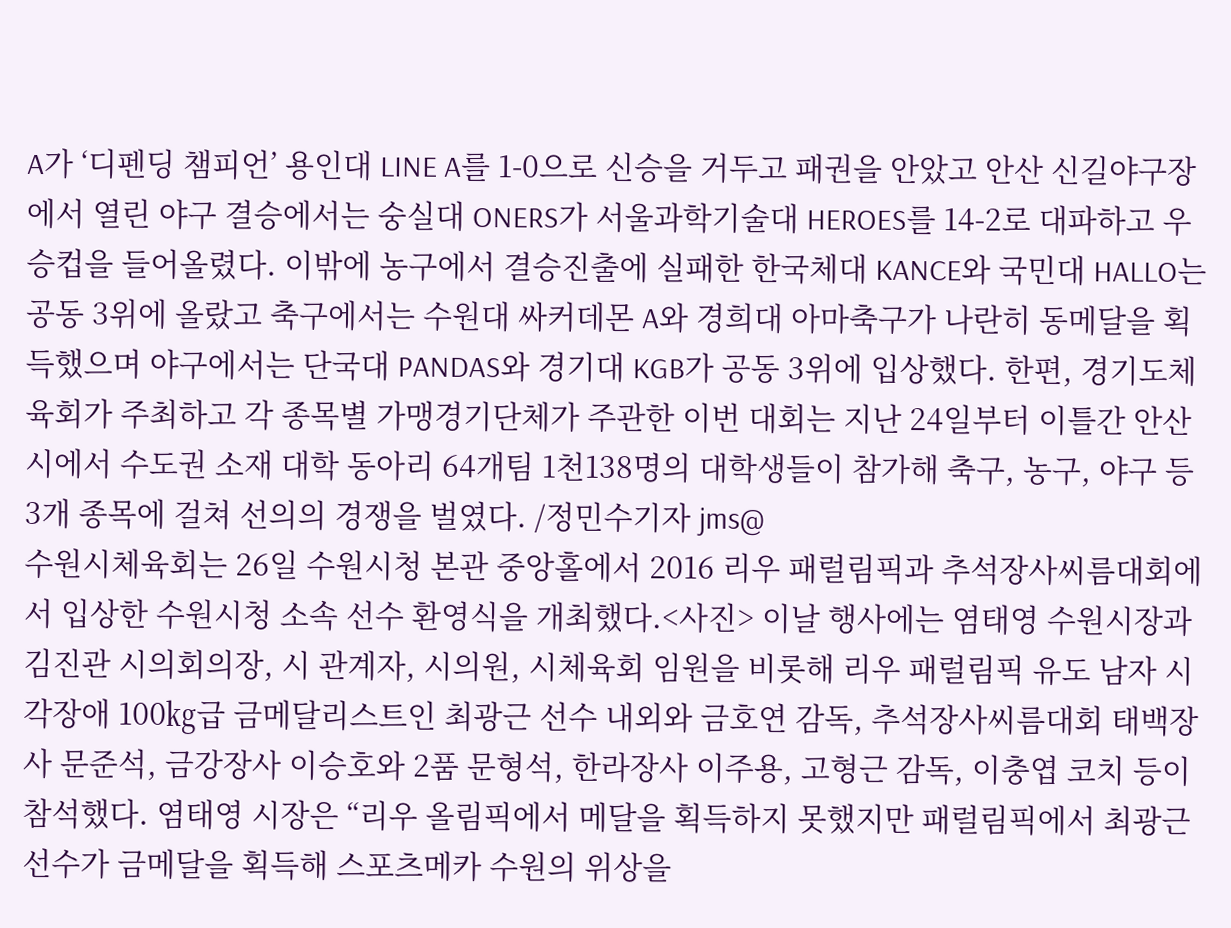A가 ‘디펜딩 챔피언’ 용인대 LINE A를 1-0으로 신승을 거두고 패권을 안았고 안산 신길야구장에서 열린 야구 결승에서는 숭실대 ONERS가 서울과학기술대 HEROES를 14-2로 대파하고 우승컵을 들어올렸다. 이밖에 농구에서 결승진출에 실패한 한국체대 KANCE와 국민대 HALLO는 공동 3위에 올랐고 축구에서는 수원대 싸커데몬 A와 경희대 아마축구가 나란히 동메달을 획득했으며 야구에서는 단국대 PANDAS와 경기대 KGB가 공동 3위에 입상했다. 한편, 경기도체육회가 주최하고 각 종목별 가맹경기단체가 주관한 이번 대회는 지난 24일부터 이틀간 안산시에서 수도권 소재 대학 동아리 64개팀 1천138명의 대학생들이 참가해 축구, 농구, 야구 등 3개 종목에 걸쳐 선의의 경쟁을 벌였다. /정민수기자 jms@
수원시체육회는 26일 수원시청 본관 중앙홀에서 2016 리우 패럴림픽과 추석장사씨름대회에서 입상한 수원시청 소속 선수 환영식을 개최했다.<사진> 이날 행사에는 염태영 수원시장과 김진관 시의회의장, 시 관계자, 시의원, 시체육회 임원을 비롯해 리우 패럴림픽 유도 남자 시각장애 100㎏급 금메달리스트인 최광근 선수 내외와 금호연 감독, 추석장사씨름대회 태백장사 문준석, 금강장사 이승호와 2품 문형석, 한라장사 이주용, 고형근 감독, 이충엽 코치 등이 참석했다. 염태영 시장은 “리우 올림픽에서 메달을 획득하지 못했지만 패럴림픽에서 최광근 선수가 금메달을 획득해 스포츠메카 수원의 위상을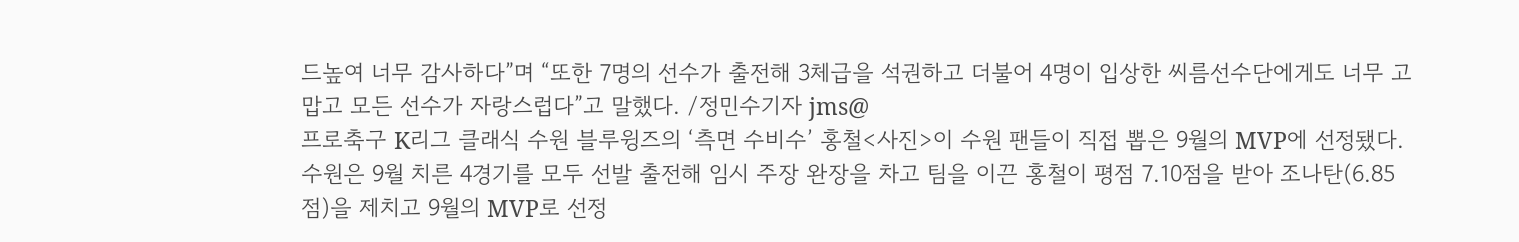드높여 너무 감사하다”며 “또한 7명의 선수가 출전해 3체급을 석권하고 더불어 4명이 입상한 씨름선수단에게도 너무 고맙고 모든 선수가 자랑스럽다”고 말했다. /정민수기자 jms@
프로축구 K리그 클래식 수원 블루윙즈의 ‘측면 수비수’ 홍철<사진>이 수원 팬들이 직접 뽑은 9월의 MVP에 선정됐다. 수원은 9월 치른 4경기를 모두 선발 출전해 임시 주장 완장을 차고 팀을 이끈 홍철이 평점 7.10점을 받아 조나탄(6.85점)을 제치고 9월의 MVP로 선정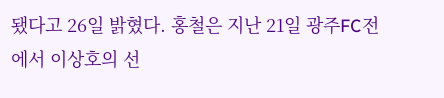됐다고 26일 밝혔다. 홍철은 지난 21일 광주FC전에서 이상호의 선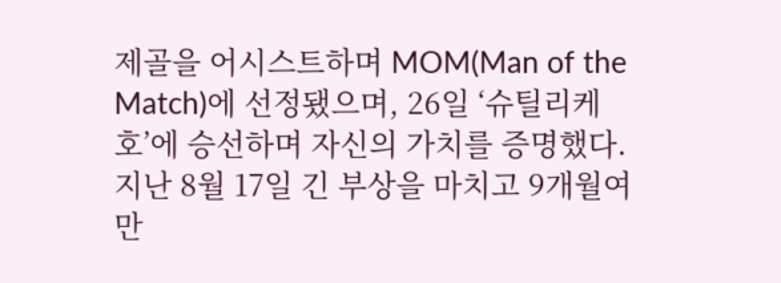제골을 어시스트하며 MOM(Man of the Match)에 선정됐으며, 26일 ‘슈틸리케 호’에 승선하며 자신의 가치를 증명했다. 지난 8월 17일 긴 부상을 마치고 9개월여 만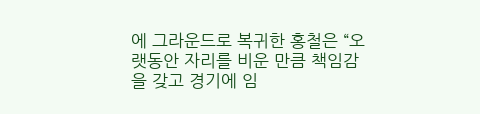에 그라운드로 복귀한 홍철은 “오랫동안 자리를 비운 만큼 책임감을 갖고 경기에 임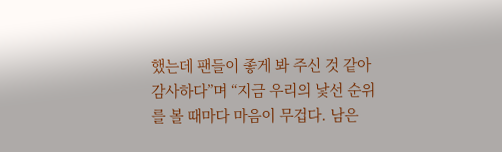했는데 팬들이 좋게 봐 주신 것 같아 감사하다”며 “지금 우리의 낯선 순위를 볼 때마다 마음이 무겁다. 남은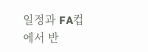일정과 FA컵에서 반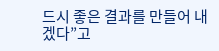드시 좋은 결과를 만들어 내겠다”고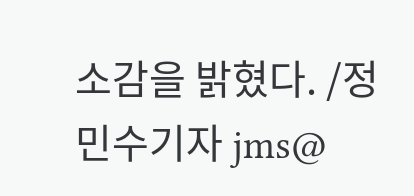소감을 밝혔다. /정민수기자 jms@